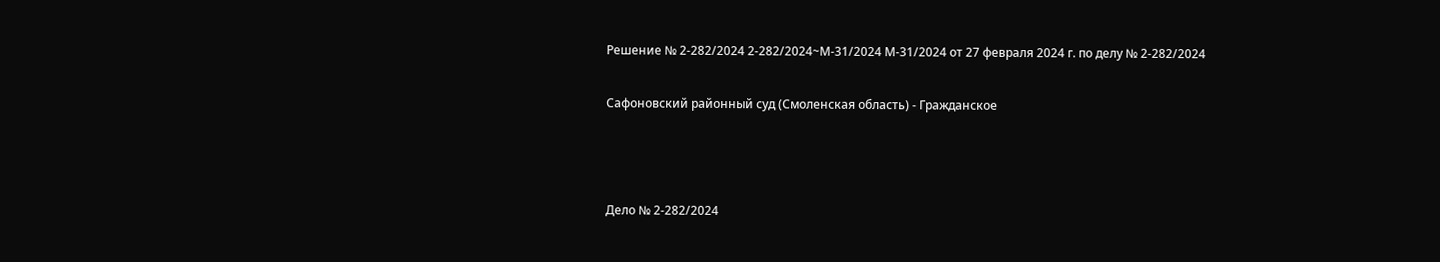Решение № 2-282/2024 2-282/2024~М-31/2024 М-31/2024 от 27 февраля 2024 г. по делу № 2-282/2024

Сафоновский районный суд (Смоленская область) - Гражданское



Дело № 2-282/2024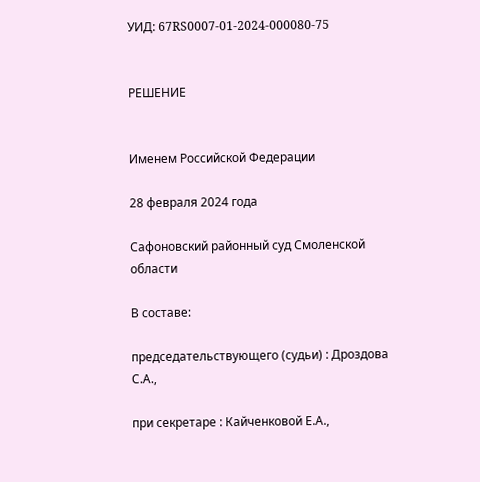УИД: 67RS0007-01-2024-000080-75


РЕШЕНИЕ


Именем Российской Федерации

28 февраля 2024 года

Сафоновский районный суд Смоленской области

В составе:

председательствующего (судьи) : Дроздова С.А.,

при секретаре : Кайченковой Е.А.,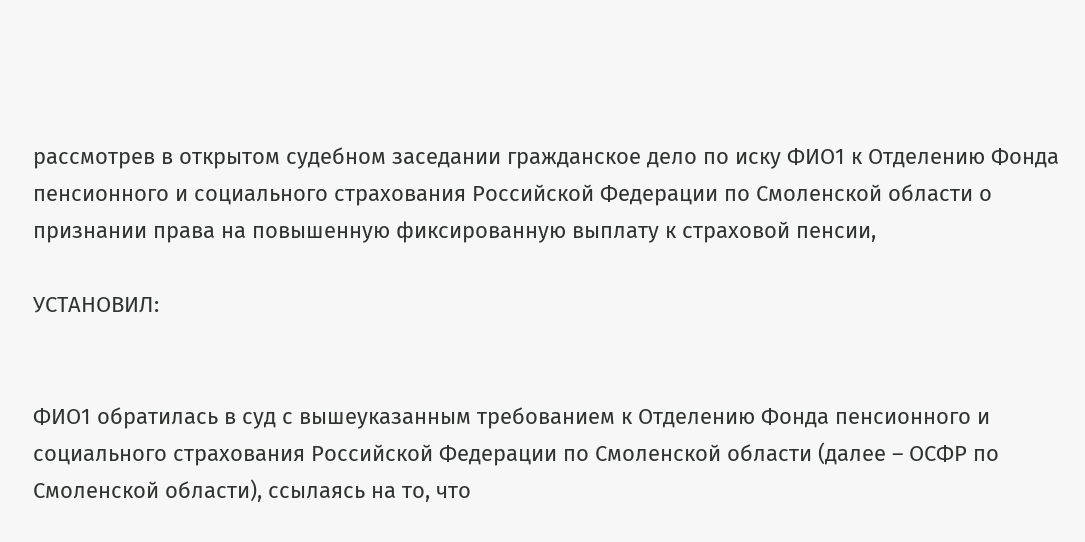рассмотрев в открытом судебном заседании гражданское дело по иску ФИО1 к Отделению Фонда пенсионного и социального страхования Российской Федерации по Смоленской области о признании права на повышенную фиксированную выплату к страховой пенсии,

УСТАНОВИЛ:


ФИО1 обратилась в суд с вышеуказанным требованием к Отделению Фонда пенсионного и социального страхования Российской Федерации по Смоленской области (далее – ОСФР по Смоленской области), ссылаясь на то, что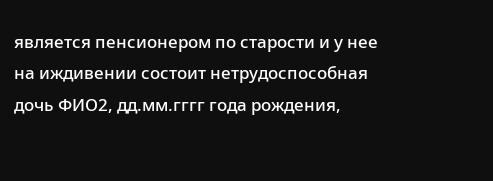является пенсионером по старости и у нее на иждивении состоит нетрудоспособная дочь ФИО2, дд.мм.гггг года рождения,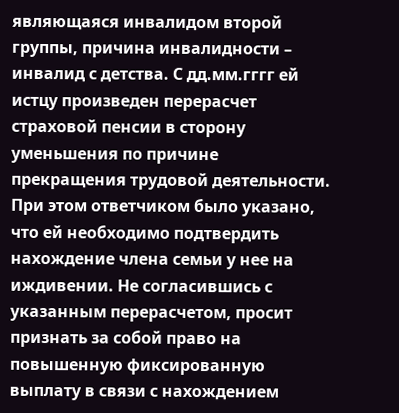являющаяся инвалидом второй группы, причина инвалидности – инвалид с детства. С дд.мм.гггг ей истцу произведен перерасчет страховой пенсии в сторону уменьшения по причине прекращения трудовой деятельности. При этом ответчиком было указано, что ей необходимо подтвердить нахождение члена семьи у нее на иждивении. Не согласившись с указанным перерасчетом, просит признать за собой право на повышенную фиксированную выплату в связи с нахождением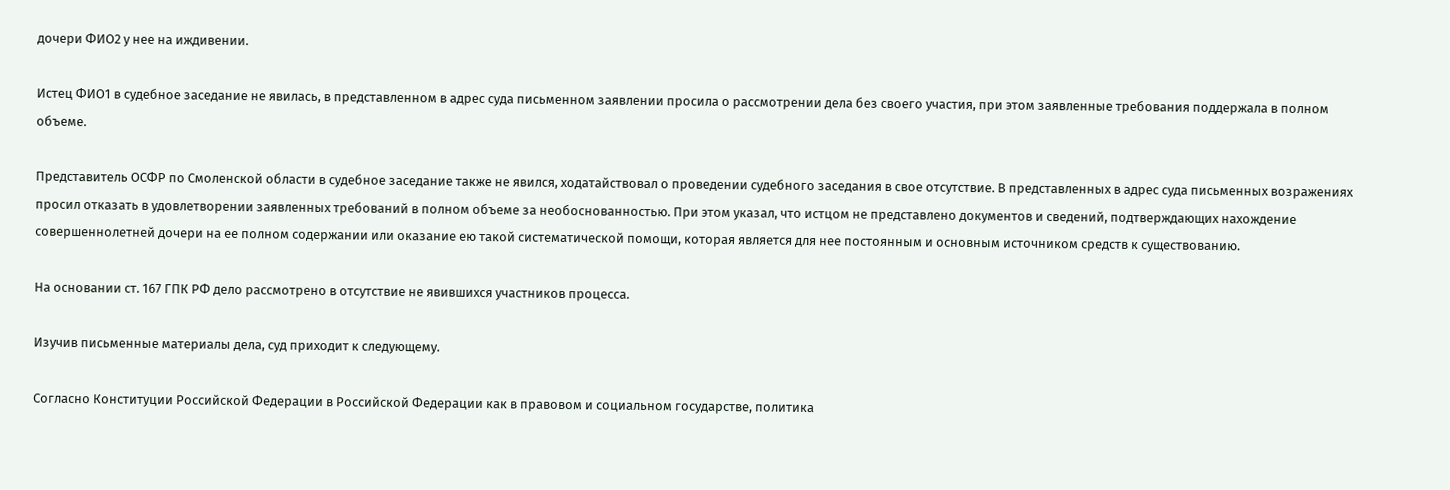дочери ФИО2 у нее на иждивении.

Истец ФИО1 в судебное заседание не явилась, в представленном в адрес суда письменном заявлении просила о рассмотрении дела без своего участия, при этом заявленные требования поддержала в полном объеме.

Представитель ОСФР по Смоленской области в судебное заседание также не явился, ходатайствовал о проведении судебного заседания в свое отсутствие. В представленных в адрес суда письменных возражениях просил отказать в удовлетворении заявленных требований в полном объеме за необоснованностью. При этом указал, что истцом не представлено документов и сведений, подтверждающих нахождение совершеннолетней дочери на ее полном содержании или оказание ею такой систематической помощи, которая является для нее постоянным и основным источником средств к существованию.

На основании ст. 167 ГПК РФ дело рассмотрено в отсутствие не явившихся участников процесса.

Изучив письменные материалы дела, суд приходит к следующему.

Согласно Конституции Российской Федерации в Российской Федерации как в правовом и социальном государстве, политика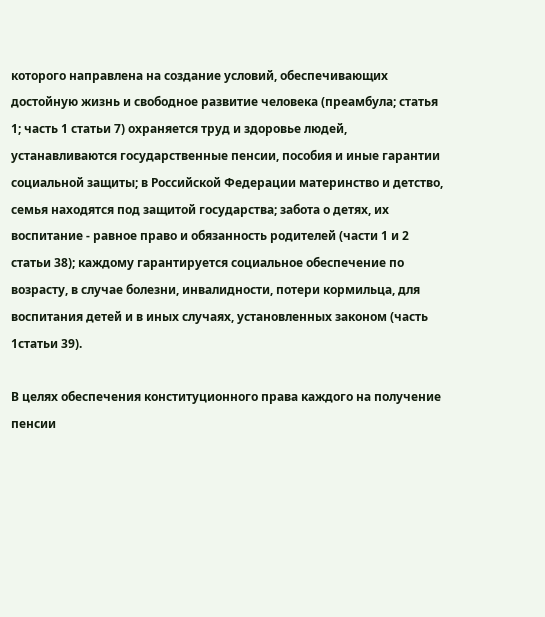которого направлена на создание условий, обеспечивающих достойную жизнь и свободное развитие человека (преамбула; статья 1; часть 1 статьи 7) охраняется труд и здоровье людей, устанавливаются государственные пенсии, пособия и иные гарантии социальной защиты; в Российской Федерации материнство и детство, семья находятся под защитой государства; забота о детях, их воспитание - равное право и обязанность родителей (части 1 и 2 статьи 38); каждому гарантируется социальное обеспечение по возрасту, в случае болезни, инвалидности, потери кормильца, для воспитания детей и в иных случаях, установленных законом (часть 1статьи 39).

В целях обеспечения конституционного права каждого на получение пенсии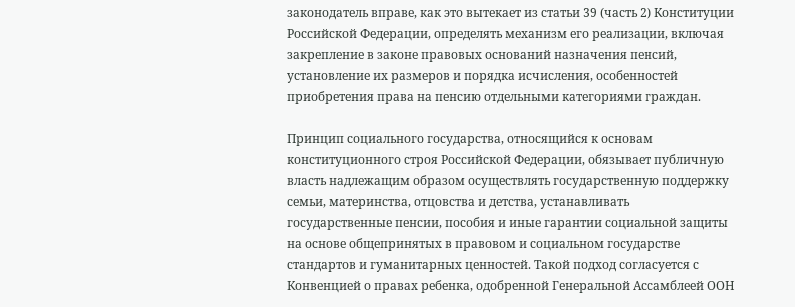законодатель вправе, как это вытекает из статьи 39 (часть 2) Конституции Российской Федерации, определять механизм его реализации, включая закрепление в законе правовых оснований назначения пенсий, установление их размеров и порядка исчисления, особенностей приобретения права на пенсию отдельными категориями граждан.

Принцип социального государства, относящийся к основам конституционного строя Российской Федерации, обязывает публичную власть надлежащим образом осуществлять государственную поддержку семьи, материнства, отцовства и детства, устанавливать государственные пенсии, пособия и иные гарантии социальной защиты на основе общепринятых в правовом и социальном государстве стандартов и гуманитарных ценностей. Такой подход согласуется с Конвенцией о правах ребенка, одобренной Генеральной Ассамблеей ООН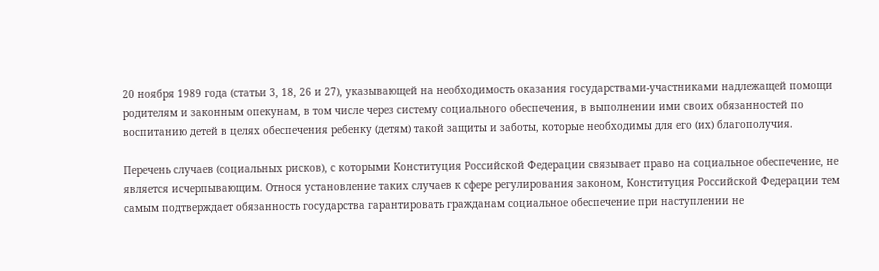20 ноября 1989 года (статьи 3, 18, 26 и 27), указывающей на необходимость оказания государствами-участниками надлежащей помощи родителям и законным опекунам, в том числе через систему социального обеспечения, в выполнении ими своих обязанностей по воспитанию детей в целях обеспечения ребенку (детям) такой защиты и заботы, которые необходимы для его (их) благополучия.

Перечень случаев (социальных рисков), с которыми Конституция Российской Федерации связывает право на социальное обеспечение, не является исчерпывающим. Относя установление таких случаев к сфере регулирования законом, Конституция Российской Федерации тем самым подтверждает обязанность государства гарантировать гражданам социальное обеспечение при наступлении не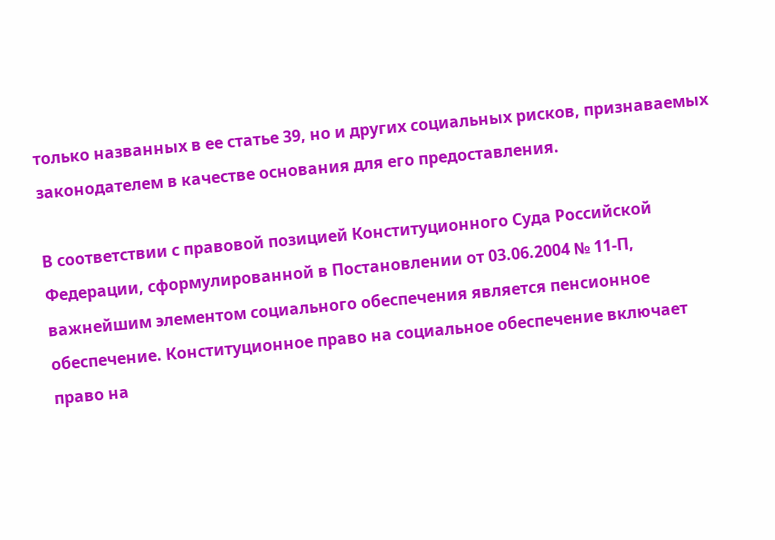только названных в ее статье 39, но и других социальных рисков, признаваемых законодателем в качестве основания для его предоставления.

В соответствии с правовой позицией Конституционного Суда Российской Федерации, сформулированной в Постановлении от 03.06.2004 № 11-П, важнейшим элементом социального обеспечения является пенсионное обеспечение. Конституционное право на социальное обеспечение включает право на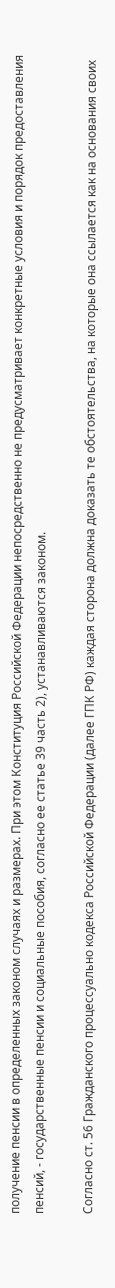получение пенсии в определенных законом случаях и размерах. При этом Конституция Российской Федерации непосредственно не предусматривает конкретные условия и порядок предоставления пенсий, - государственные пенсии и социальные пособия, согласно ее статье 39 часть 2), устанавливаются законом.

Согласно ст. 56 Гражданского процессуально кодекса Российской Федерации (далее ГПК РФ) каждая сторона должна доказать те обстоятельства, на которые она ссылается как на основания своих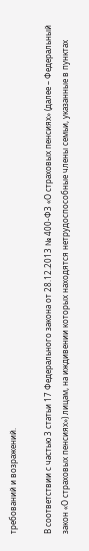требований и возражений.

В соответствии с частью 3 статьи 17 Федерального закона от 28.12.2013 № 400-ФЗ «О страховых пенсиях» (далее – Федеральный закон «О страховых пенсиях») лицам, на иждивении которых находятся нетрудоспособные члены семьи, указанные в пунктах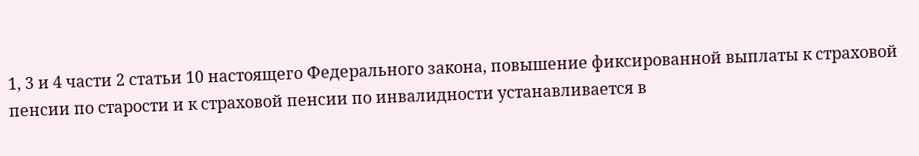1, 3 и 4 части 2 статьи 10 настоящего Федерального закона, повышение фиксированной выплаты к страховой пенсии по старости и к страховой пенсии по инвалидности устанавливается в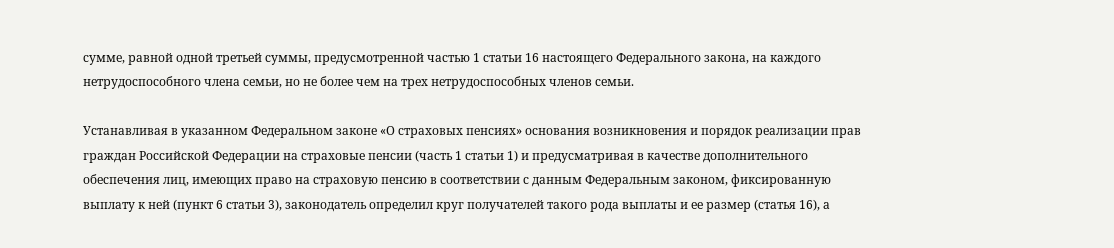сумме, равной одной третьей суммы, предусмотренной частью 1 статьи 16 настоящего Федерального закона, на каждого нетрудоспособного члена семьи, но не более чем на трех нетрудоспособных членов семьи.

Устанавливая в указанном Федеральном законе «О страховых пенсиях» основания возникновения и порядок реализации прав граждан Российской Федерации на страховые пенсии (часть 1 статьи 1) и предусматривая в качестве дополнительного обеспечения лиц, имеющих право на страховую пенсию в соответствии с данным Федеральным законом, фиксированную выплату к ней (пункт 6 статьи 3), законодатель определил круг получателей такого рода выплаты и ее размер (статья 16), а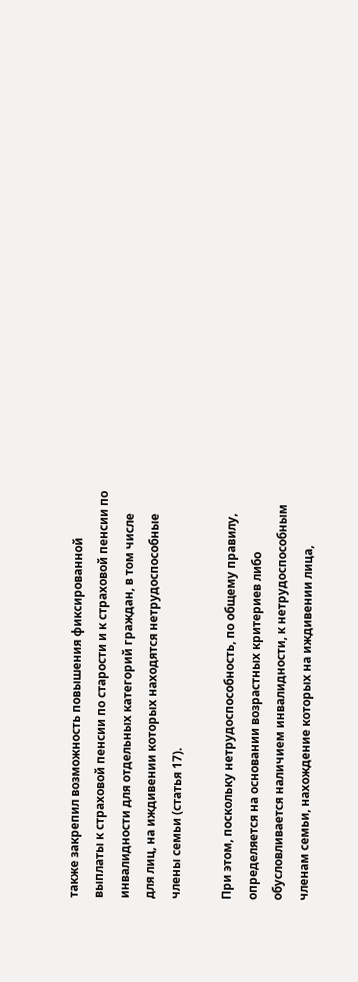также закрепил возможность повышения фиксированной выплаты к страховой пенсии по старости и к страховой пенсии по инвалидности для отдельных категорий граждан, в том числе для лиц, на иждивении которых находятся нетрудоспособные члены семьи (статья 17).

При этом, поскольку нетрудоспособность, по общему правилу, определяется на основании возрастных критериев либо обусловливается наличием инвалидности, к нетрудоспособным членам семьи, нахождение которых на иждивении лица,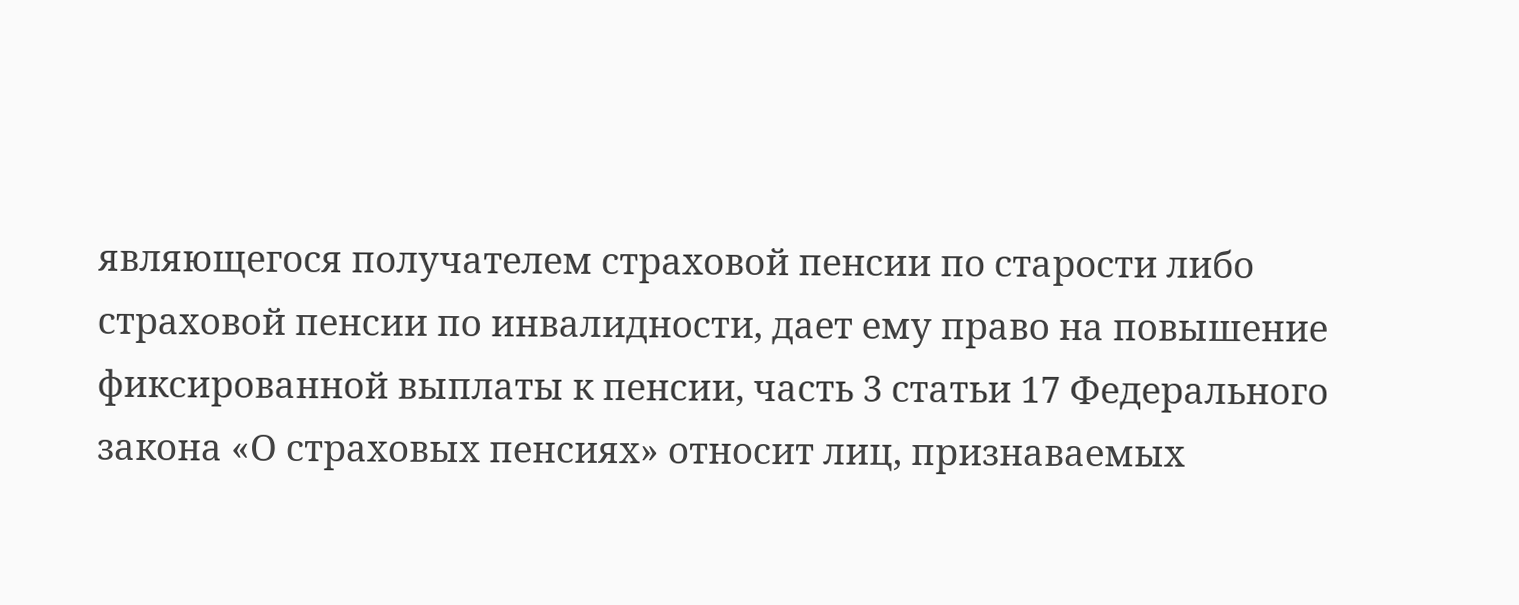являющегося получателем страховой пенсии по старости либо страховой пенсии по инвалидности, дает ему право на повышение фиксированной выплаты к пенсии, часть 3 статьи 17 Федерального закона «О страховых пенсиях» относит лиц, признаваемых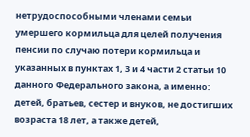нетрудоспособными членами семьи умершего кормильца для целей получения пенсии по случаю потери кормильца и указанных в пунктах 1, 3 и 4 части 2 статьи 10 данного Федерального закона, а именно: детей, братьев, сестер и внуков, не достигших возраста 18 лет, а также детей,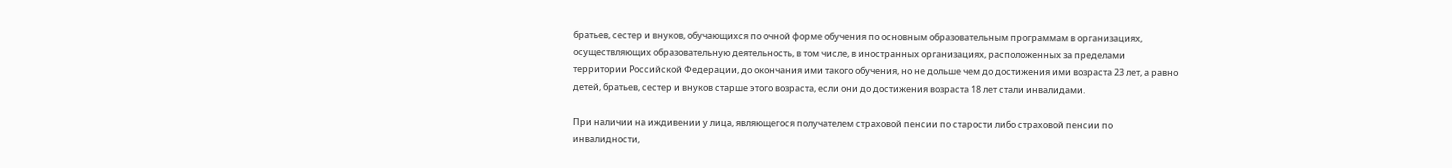братьев, сестер и внуков, обучающихся по очной форме обучения по основным образовательным программам в организациях, осуществляющих образовательную деятельность, в том числе, в иностранных организациях, расположенных за пределами территории Российской Федерации, до окончания ими такого обучения, но не дольше чем до достижения ими возраста 23 лет, а равно детей, братьев, сестер и внуков старше этого возраста, если они до достижения возраста 18 лет стали инвалидами.

При наличии на иждивении у лица, являющегося получателем страховой пенсии по старости либо страховой пенсии по инвалидности,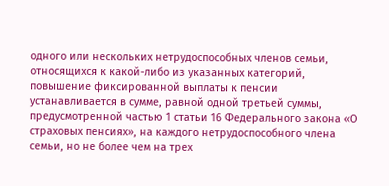одного или нескольких нетрудоспособных членов семьи, относящихся к какой-либо из указанных категорий, повышение фиксированной выплаты к пенсии устанавливается в сумме, равной одной третьей суммы, предусмотренной частью 1 статьи 16 Федерального закона «О страховых пенсиях», на каждого нетрудоспособного члена семьи, но не более чем на трех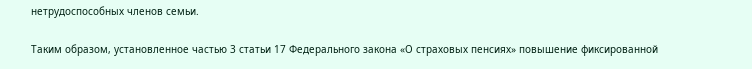нетрудоспособных членов семьи.

Таким образом, установленное частью 3 статьи 17 Федерального закона «О страховых пенсиях» повышение фиксированной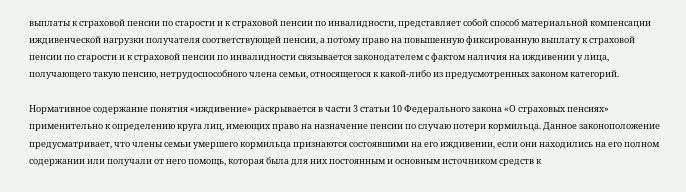выплаты к страховой пенсии по старости и к страховой пенсии по инвалидности, представляет собой способ материальной компенсации иждивенческой нагрузки получателя соответствующей пенсии, а потому право на повышенную фиксированную выплату к страховой пенсии по старости и к страховой пенсии по инвалидности связывается законодателем с фактом наличия на иждивении у лица, получающего такую пенсию, нетрудоспособного члена семьи, относящегося к какой-либо из предусмотренных законом категорий.

Нормативное содержание понятия «иждивение» раскрывается в части 3 статьи 10 Федерального закона «О страховых пенсиях» применительно к определению круга лиц, имеющих право на назначение пенсии по случаю потери кормильца. Данное законоположение предусматривает, что члены семьи умершего кормильца признаются состоявшими на его иждивении, если они находились на его полном содержании или получали от него помощь, которая была для них постоянным и основным источником средств к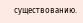существованию.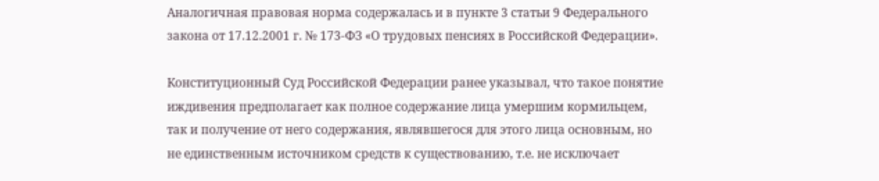Аналогичная правовая норма содержалась и в пункте 3 статьи 9 Федерального закона от 17.12.2001 г. № 173-ФЗ «О трудовых пенсиях в Российской Федерации».

Конституционный Суд Российской Федерации ранее указывал, что такое понятие иждивения предполагает как полное содержание лица умершим кормильцем, так и получение от него содержания, являвшегося для этого лица основным, но не единственным источником средств к существованию, т.е. не исключает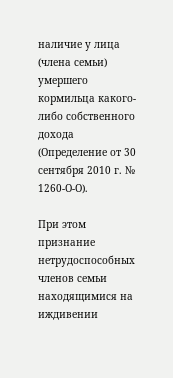наличие у лица (члена семьи) умершего кормильца какого-либо собственного дохода (Определение от 30 сентября 2010 г. № 1260-О-О).

При этом признание нетрудоспособных членов семьи находящимися на иждивении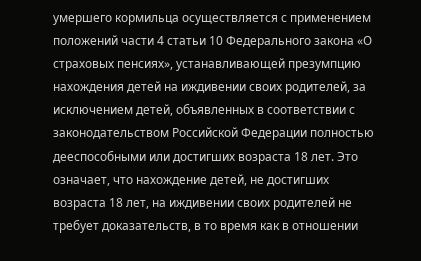умершего кормильца осуществляется с применением положений части 4 статьи 10 Федерального закона «О страховых пенсиях», устанавливающей презумпцию нахождения детей на иждивении своих родителей, за исключением детей, объявленных в соответствии с законодательством Российской Федерации полностью дееспособными или достигших возраста 18 лет. Это означает, что нахождение детей, не достигших возраста 18 лет, на иждивении своих родителей не требует доказательств, в то время как в отношении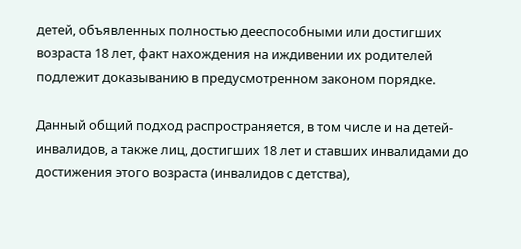детей, объявленных полностью дееспособными или достигших возраста 18 лет, факт нахождения на иждивении их родителей подлежит доказыванию в предусмотренном законом порядке.

Данный общий подход распространяется, в том числе и на детей-инвалидов, а также лиц, достигших 18 лет и ставших инвалидами до достижения этого возраста (инвалидов с детства),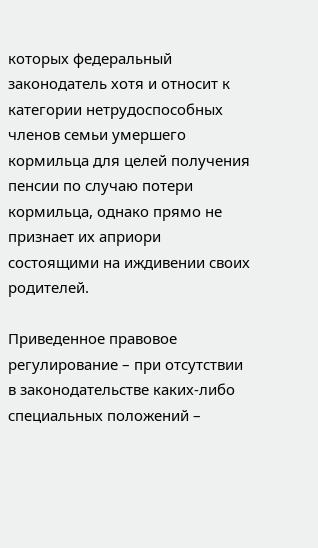которых федеральный законодатель хотя и относит к категории нетрудоспособных членов семьи умершего кормильца для целей получения пенсии по случаю потери кормильца, однако прямо не признает их априори состоящими на иждивении своих родителей.

Приведенное правовое регулирование – при отсутствии в законодательстве каких-либо специальных положений –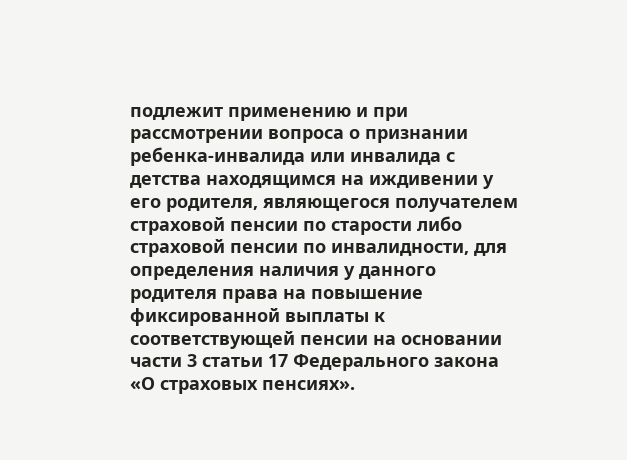подлежит применению и при рассмотрении вопроса о признании ребенка-инвалида или инвалида с детства находящимся на иждивении у его родителя, являющегося получателем страховой пенсии по старости либо страховой пенсии по инвалидности, для определения наличия у данного родителя права на повышение фиксированной выплаты к соответствующей пенсии на основании части 3 статьи 17 Федерального закона «О страховых пенсиях».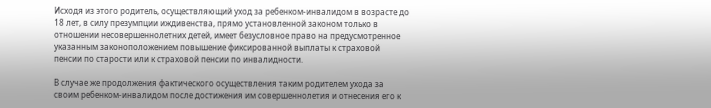Исходя из этого родитель, осуществляющий уход за ребенком-инвалидом в возрасте до 18 лет, в силу презумпции иждивенства, прямо установленной законом только в отношении несовершеннолетних детей, имеет безусловное право на предусмотренное указанным законоположением повышение фиксированной выплаты к страховой пенсии по старости или к страховой пенсии по инвалидности.

В случае же продолжения фактического осуществления таким родителем ухода за своим ребенком-инвалидом после достижения им совершеннолетия и отнесения его к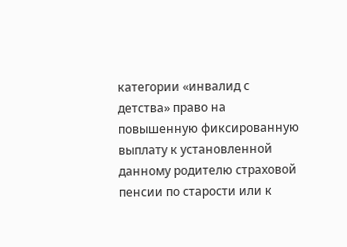категории «инвалид с детства» право на повышенную фиксированную выплату к установленной данному родителю страховой пенсии по старости или к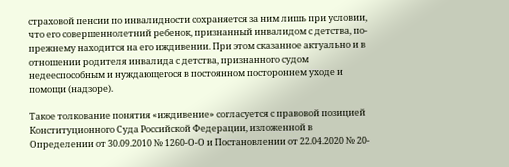страховой пенсии по инвалидности сохраняется за ним лишь при условии, что его совершеннолетний ребенок, признанный инвалидом с детства, по-прежнему находится на его иждивении. При этом сказанное актуально и в отношении родителя инвалида с детства, признанного судом недееспособным и нуждающегося в постоянном постороннем уходе и помощи (надзоре).

Такое толкование понятия «иждивение» согласуется с правовой позицией Конституционного Суда Российской Федерации, изложенной в Определении от 30.09.2010 № 1260-О-О и Постановлении от 22.04.2020 № 20-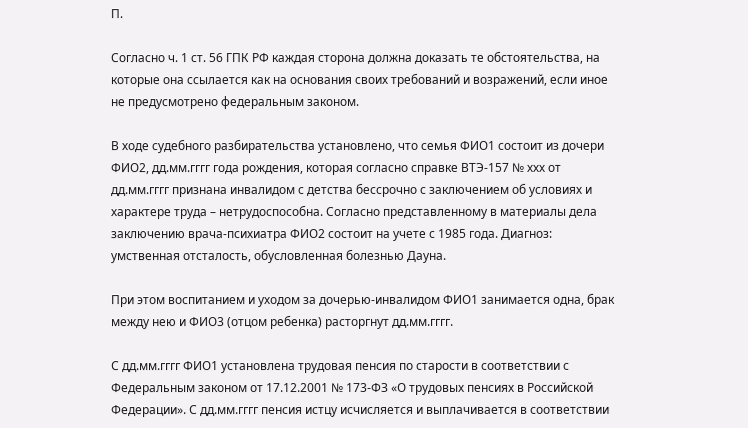П.

Согласно ч. 1 ст. 56 ГПК РФ каждая сторона должна доказать те обстоятельства, на которые она ссылается как на основания своих требований и возражений, если иное не предусмотрено федеральным законом.

В ходе судебного разбирательства установлено, что семья ФИО1 состоит из дочери ФИО2, дд.мм.гггг года рождения, которая согласно справке ВТЭ-157 № ххх от дд.мм.гггг признана инвалидом с детства бессрочно с заключением об условиях и характере труда – нетрудоспособна. Согласно представленному в материалы дела заключению врача-психиатра ФИО2 состоит на учете с 1985 года. Диагноз: умственная отсталость, обусловленная болезнью Дауна.

При этом воспитанием и уходом за дочерью-инвалидом ФИО1 занимается одна, брак между нею и ФИО3 (отцом ребенка) расторгнут дд.мм.гггг.

С дд.мм.гггг ФИО1 установлена трудовая пенсия по старости в соответствии с Федеральным законом от 17.12.2001 № 173-ФЗ «О трудовых пенсиях в Российской Федерации». С дд.мм.гггг пенсия истцу исчисляется и выплачивается в соответствии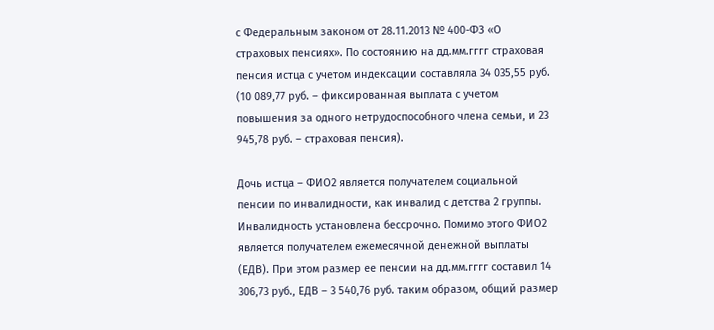с Федеральным законом от 28.11.2013 № 400-ФЗ «О страховых пенсиях». По состоянию на дд.мм.гггг страховая пенсия истца с учетом индексации составляла 34 035,55 руб. (10 089,77 руб. – фиксированная выплата с учетом повышения за одного нетрудоспособного члена семьи, и 23 945,78 руб. – страховая пенсия).

Дочь истца – ФИО2 является получателем социальной пенсии по инвалидности, как инвалид с детства 2 группы. Инвалидность установлена бессрочно. Помимо этого ФИО2 является получателем ежемесячной денежной выплаты (ЕДВ). При этом размер ее пенсии на дд.мм.гггг составил 14 306,73 руб., ЕДВ – 3 540,76 руб. таким образом, общий размер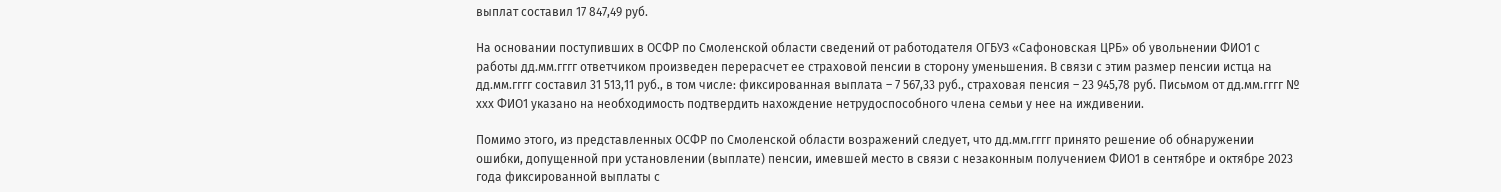выплат составил 17 847,49 руб.

На основании поступивших в ОСФР по Смоленской области сведений от работодателя ОГБУЗ «Сафоновская ЦРБ» об увольнении ФИО1 с работы дд.мм.гггг ответчиком произведен перерасчет ее страховой пенсии в сторону уменьшения. В связи с этим размер пенсии истца на дд.мм.гггг составил 31 513,11 руб., в том числе: фиксированная выплата – 7 567,33 руб., страховая пенсия – 23 945,78 руб. Письмом от дд.мм.гггг № ххх ФИО1 указано на необходимость подтвердить нахождение нетрудоспособного члена семьи у нее на иждивении.

Помимо этого, из представленных ОСФР по Смоленской области возражений следует, что дд.мм.гггг принято решение об обнаружении ошибки, допущенной при установлении (выплате) пенсии, имевшей место в связи с незаконным получением ФИО1 в сентябре и октябре 2023 года фиксированной выплаты с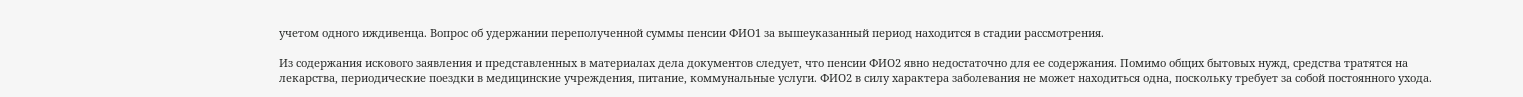учетом одного иждивенца. Вопрос об удержании переполученной суммы пенсии ФИО1 за вышеуказанный период находится в стадии рассмотрения.

Из содержания искового заявления и представленных в материалах дела документов следует, что пенсии ФИО2 явно недостаточно для ее содержания. Помимо общих бытовых нужд, средства тратятся на лекарства, периодические поездки в медицинские учреждения, питание, коммунальные услуги. ФИО2 в силу характера заболевания не может находиться одна, поскольку требует за собой постоянного ухода.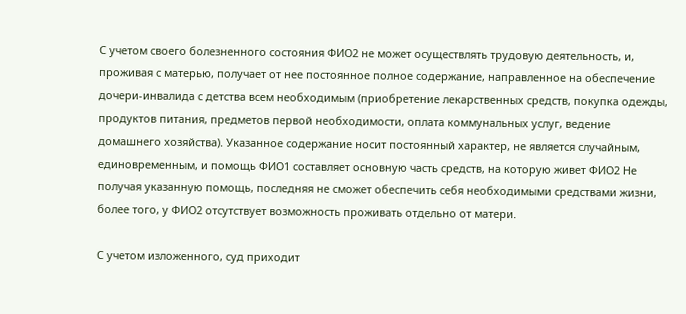С учетом своего болезненного состояния ФИО2 не может осуществлять трудовую деятельность, и, проживая с матерью, получает от нее постоянное полное содержание, направленное на обеспечение дочери-инвалида с детства всем необходимым (приобретение лекарственных средств, покупка одежды, продуктов питания, предметов первой необходимости, оплата коммунальных услуг, ведение домашнего хозяйства). Указанное содержание носит постоянный характер, не является случайным, единовременным, и помощь ФИО1 составляет основную часть средств, на которую живет ФИО2 Не получая указанную помощь, последняя не сможет обеспечить себя необходимыми средствами жизни, более того, у ФИО2 отсутствует возможность проживать отдельно от матери.

С учетом изложенного, суд приходит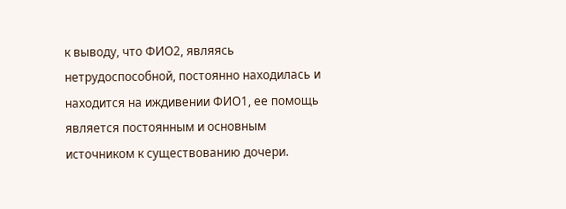к выводу, что ФИО2, являясь нетрудоспособной, постоянно находилась и находится на иждивении ФИО1, ее помощь является постоянным и основным источником к существованию дочери.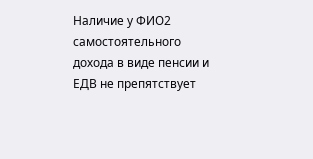Наличие у ФИО2 самостоятельного дохода в виде пенсии и ЕДВ не препятствует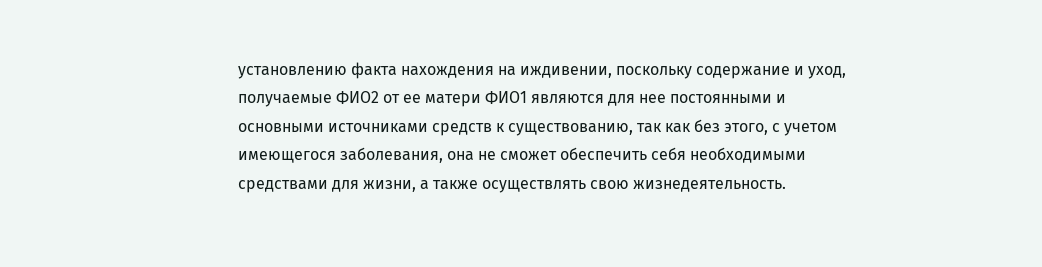установлению факта нахождения на иждивении, поскольку содержание и уход, получаемые ФИО2 от ее матери ФИО1 являются для нее постоянными и основными источниками средств к существованию, так как без этого, с учетом имеющегося заболевания, она не сможет обеспечить себя необходимыми средствами для жизни, а также осуществлять свою жизнедеятельность.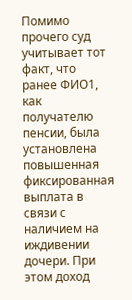Помимо прочего суд учитывает тот факт, что ранее ФИО1, как получателю пенсии, была установлена повышенная фиксированная выплата в связи с наличием на иждивении дочери. При этом доход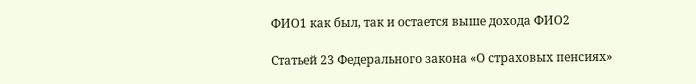ФИО1 как был, так и остается выше дохода ФИО2

Статьей 23 Федерального закона «О страховых пенсиях»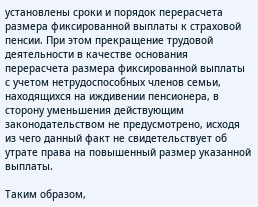установлены сроки и порядок перерасчета размера фиксированной выплаты к страховой пенсии. При этом прекращение трудовой деятельности в качестве основания перерасчета размера фиксированной выплаты с учетом нетрудоспособных членов семьи, находящихся на иждивении пенсионера, в сторону уменьшения действующим законодательством не предусмотрено, исходя из чего данный факт не свидетельствует об утрате права на повышенный размер указанной выплаты.

Таким образом,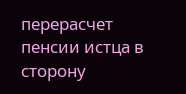перерасчет пенсии истца в сторону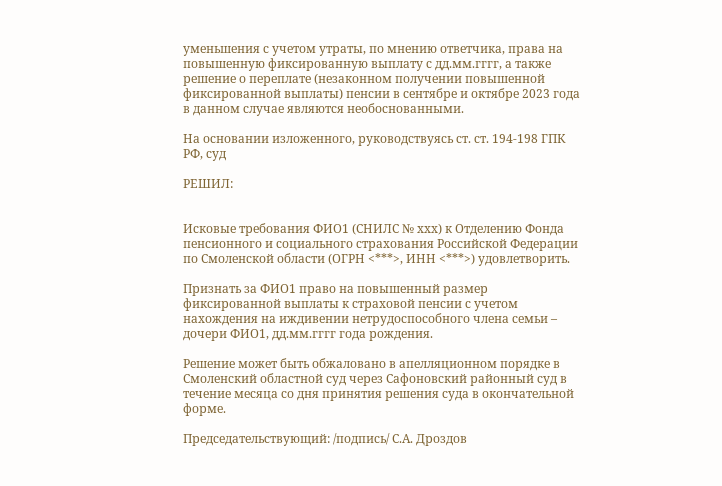уменьшения с учетом утраты, по мнению ответчика, права на повышенную фиксированную выплату с дд.мм.гггг, а также решение о переплате (незаконном получении повышенной фиксированной выплаты) пенсии в сентябре и октябре 2023 года в данном случае являются необоснованными.

На основании изложенного, руководствуясь ст. ст. 194-198 ГПК РФ, суд

РЕШИЛ:


Исковые требования ФИО1 (СНИЛС № ххх) к Отделению Фонда пенсионного и социального страхования Российской Федерации по Смоленской области (ОГРН <***>, ИНН <***>) удовлетворить.

Признать за ФИО1 право на повышенный размер фиксированной выплаты к страховой пенсии с учетом нахождения на иждивении нетрудоспособного члена семьи – дочери ФИО1, дд.мм.гггг года рождения.

Решение может быть обжаловано в апелляционном порядке в Смоленский областной суд через Сафоновский районный суд в течение месяца со дня принятия решения суда в окончательной форме.

Председательствующий: /подпись/ С.А. Дроздов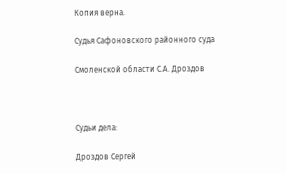Копия верна.

Судья Сафоновского районного суда

Смоленской области С.А. Дроздов



Судьи дела:

Дроздов Сергей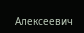Алексеевич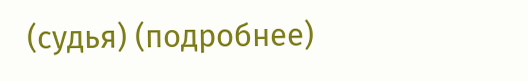(судья) (подробнее)